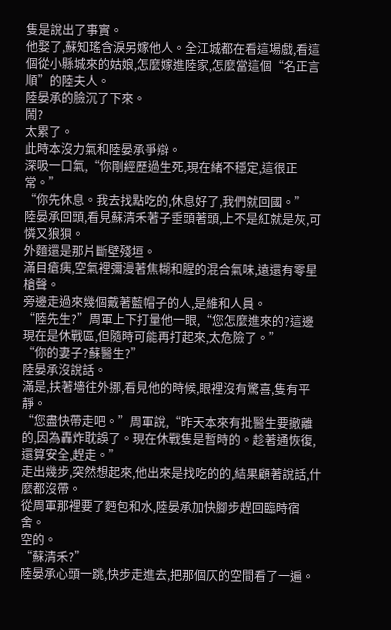隻是說出了事實。
他娶了,蘇知瑤含淚另嫁他人。全江城都在看這場戲,看這個從小縣城來的姑娘,怎麼嫁進陸家,怎麼當這個“名正言順”的陸夫人。
陸晏承的臉沉了下來。
鬧?
太累了。
此時本沒力氣和陸晏承爭辯。
深吸一口氣,“你剛經歷過生死,現在緒不穩定,這很正常。”
“你先休息。我去找點吃的,休息好了,我們就回國。”
陸晏承回頭,看見蘇清禾著子垂頭著頭,上不是紅就是灰,可憐又狼狽。
外麵還是那片斷壁殘垣。
滿目瘡痍,空氣裡彌漫著焦糊和腥的混合氣味,遠還有零星槍聲。
旁邊走過來幾個戴著藍帽子的人,是維和人員。
“陸先生?”周軍上下打量他一眼,“您怎麼進來的?這邊現在是休戰區,但隨時可能再打起來,太危險了。”
“你的妻子?蘇醫生?”
陸晏承沒說話。
滿是,扶著墻往外挪,看見他的時候,眼裡沒有驚喜,隻有平靜。
“您盡快帶走吧。”周軍說,“昨天本來有批醫生要撤離的,因為轟炸耽誤了。現在休戰隻是暫時的。趁著通恢復,還算安全,趕走。”
走出幾步,突然想起來,他出來是找吃的的,結果顧著說話,什麼都沒帶。
從周軍那裡要了麪包和水,陸晏承加快腳步趕回臨時宿舍。
空的。
“蘇清禾?”
陸晏承心頭一跳,快步走進去,把那個仄的空間看了一遍。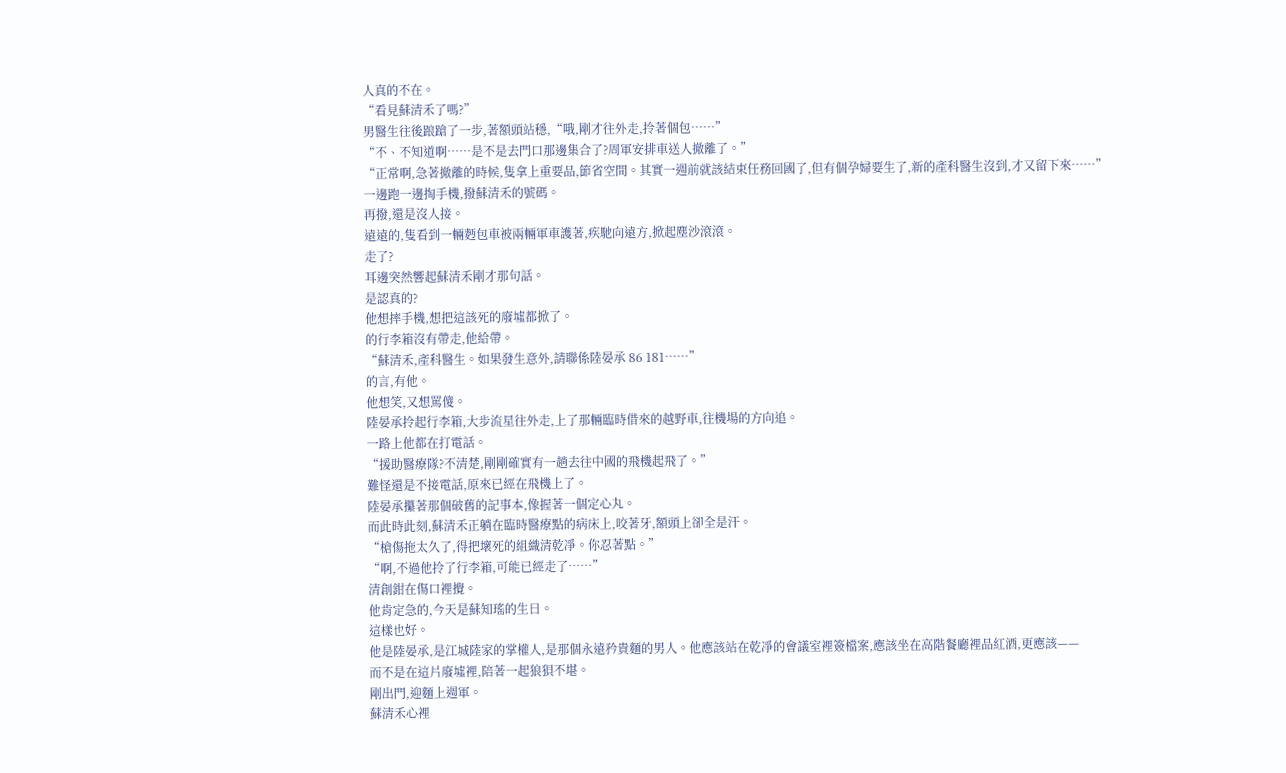人真的不在。
“看見蘇清禾了嗎?”
男醫生往後踉蹌了一步,著額頭站穩,“哦,剛才往外走,拎著個包……”
“不、不知道啊……是不是去門口那邊集合了?周軍安排車送人撤離了。”
“正常啊,急著撤離的時候,隻拿上重要品,節省空間。其實一週前就該結束任務回國了,但有個孕婦要生了,新的產科醫生沒到,才又留下來……”
一邊跑一邊掏手機,撥蘇清禾的號碼。
再撥,還是沒人接。
遠遠的,隻看到一輛麪包車被兩輛軍車護著,疾馳向遠方,掀起塵沙滾滾。
走了?
耳邊突然響起蘇清禾剛才那句話。
是認真的?
他想摔手機,想把這該死的廢墟都掀了。
的行李箱沒有帶走,他給帶。
“蘇清禾,產科醫生。如果發生意外,請聯係陸晏承 86 181……”
的言,有他。
他想笑,又想罵傻。
陸晏承拎起行李箱,大步流星往外走,上了那輛臨時借來的越野車,往機場的方向追。
一路上他都在打電話。
“援助醫療隊?不清楚,剛剛確實有一趟去往中國的飛機起飛了。”
難怪還是不接電話,原來已經在飛機上了。
陸晏承攥著那個破舊的記事本,像握著一個定心丸。
而此時此刻,蘇清禾正躺在臨時醫療點的病床上,咬著牙,額頭上卻全是汗。
“槍傷拖太久了,得把壞死的組織清乾凈。你忍著點。”
“啊,不過他拎了行李箱,可能已經走了……”
清創鉗在傷口裡攪。
他肯定急的,今天是蘇知瑤的生日。
這樣也好。
他是陸晏承,是江城陸家的掌權人,是那個永遠矜貴麵的男人。他應該站在乾凈的會議室裡簽檔案,應該坐在高階餐廳裡品紅酒,更應該——
而不是在這片廢墟裡,陪著一起狼狽不堪。
剛出門,迎麵上週軍。
蘇清禾心裡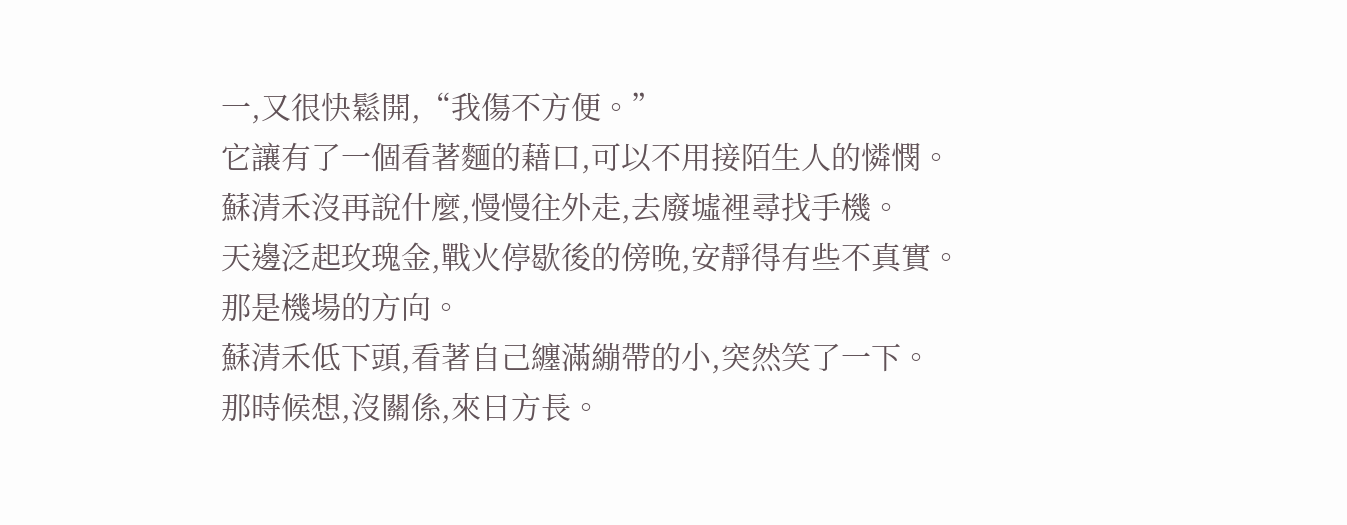一,又很快鬆開,“我傷不方便。”
它讓有了一個看著麵的藉口,可以不用接陌生人的憐憫。
蘇清禾沒再說什麼,慢慢往外走,去廢墟裡尋找手機。
天邊泛起玫瑰金,戰火停歇後的傍晚,安靜得有些不真實。
那是機場的方向。
蘇清禾低下頭,看著自己纏滿繃帶的小,突然笑了一下。
那時候想,沒關係,來日方長。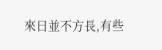來日並不方長,有些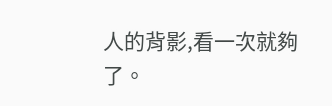人的背影,看一次就夠了。